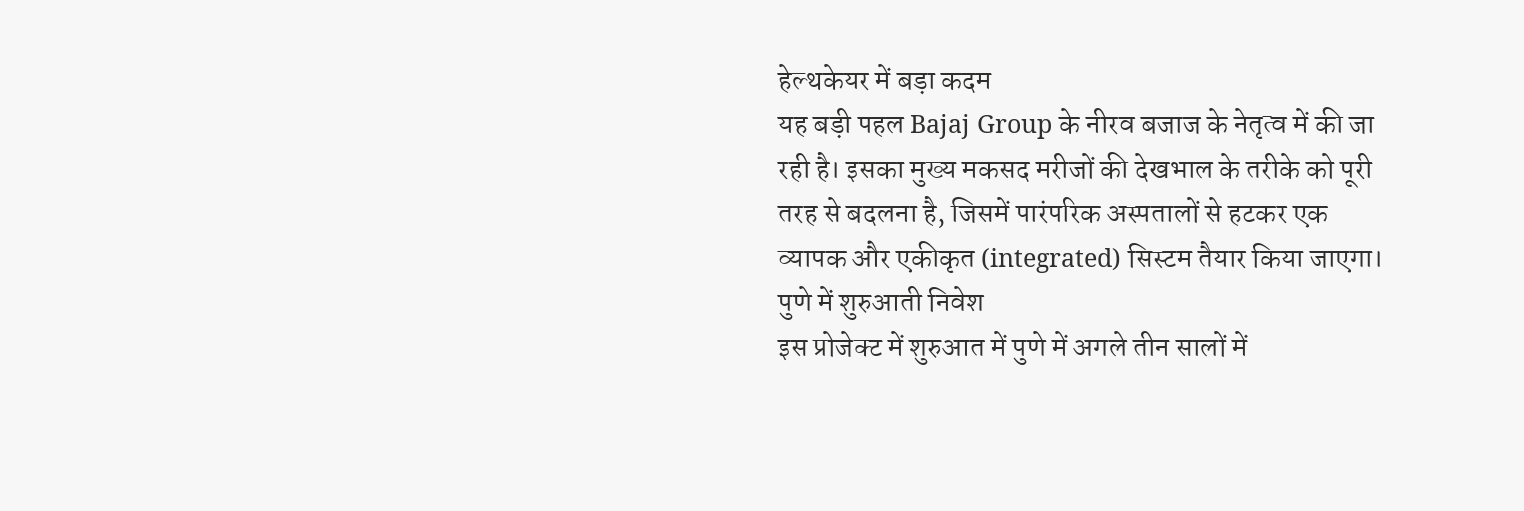हेल्थकेयर में बड़ा कदम
यह बड़ी पहल Bajaj Group के नीरव बजाज के नेतृत्व में की जा रही है। इसका मुख्य मकसद मरीजों की देखभाल के तरीके को पूरी तरह से बदलना है, जिसमें पारंपरिक अस्पतालों से हटकर एक व्यापक और एकीकृत (integrated) सिस्टम तैयार किया जाएगा।
पुणे में शुरुआती निवेश
इस प्रोजेक्ट में शुरुआत में पुणे में अगले तीन सालों में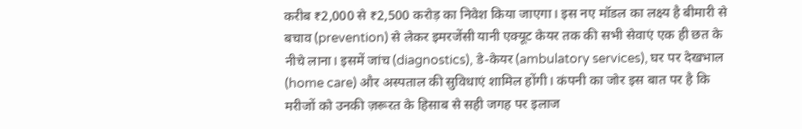करीब ₹2,000 से ₹2,500 करोड़ का निवेश किया जाएगा। इस नए मॉडल का लक्ष्य है बीमारी से बचाव (prevention) से लेकर इमरजेंसी यानी एक्यूट केयर तक की सभी सेवाएं एक ही छत के नीचे लाना। इसमें जांच (diagnostics), डे-केयर (ambulatory services), घर पर देखभाल (home care) और अस्पताल की सुविधाएं शामिल होंगी। कंपनी का जोर इस बात पर है कि मरीजों को उनकी ज़रूरत के हिसाब से सही जगह पर इलाज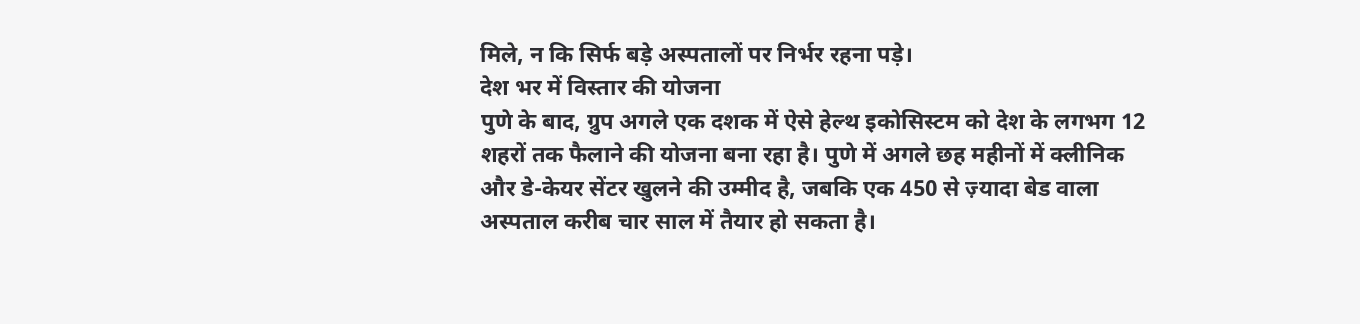मिले, न कि सिर्फ बड़े अस्पतालों पर निर्भर रहना पड़े।
देश भर में विस्तार की योजना
पुणे के बाद, ग्रुप अगले एक दशक में ऐसे हेल्थ इकोसिस्टम को देश के लगभग 12 शहरों तक फैलाने की योजना बना रहा है। पुणे में अगले छह महीनों में क्लीनिक और डे-केयर सेंटर खुलने की उम्मीद है, जबकि एक 450 से ज़्यादा बेड वाला अस्पताल करीब चार साल में तैयार हो सकता है।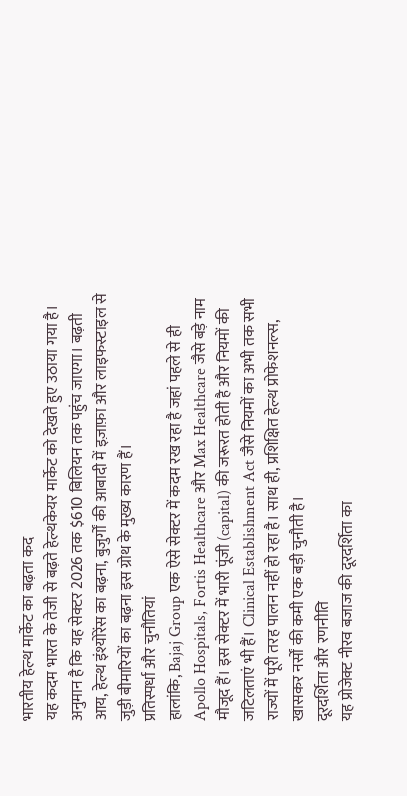भारतीय हेल्थ मार्केट का बढ़ता कद
यह कदम भारत के तेजी से बढ़ते हेल्थकेयर मार्केट को देखते हुए उठाया गया है। अनुमान है कि यह सेक्टर 2026 तक $610 बिलियन तक पहुंच जाएगा। बढ़ती आय, हेल्थ इंश्योरेंस का बढ़ना, बुजुर्गों की आबादी में इज़ाफ़ा और लाइफस्टाइल से जुड़ी बीमारियों का बढ़ना इस ग्रोथ के मुख्य कारण हैं।
प्रतिस्पर्धा और चुनौतियां
हालांकि, Bajaj Group एक ऐसे सेक्टर में कदम रख रहा है जहां पहले से ही Apollo Hospitals, Fortis Healthcare और Max Healthcare जैसे बड़े नाम मौजूद हैं। इस सेक्टर में भारी पूंजी (capital) की जरूरत होती है और नियमों की जटिलताएं भी हैं। Clinical Establishment Act जैसे नियमों का अभी तक सभी राज्यों में पूरी तरह पालन नहीं हो रहा है। साथ ही, प्रशिक्षित हेल्थ प्रोफेशनल्स, खासकर नर्सों की कमी एक बड़ी चुनौती है।
दूरदर्शिता और रणनीति
यह प्रोजेक्ट नीरव बजाज की दूरदर्शिता का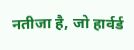नतीजा है, जो हार्वर्ड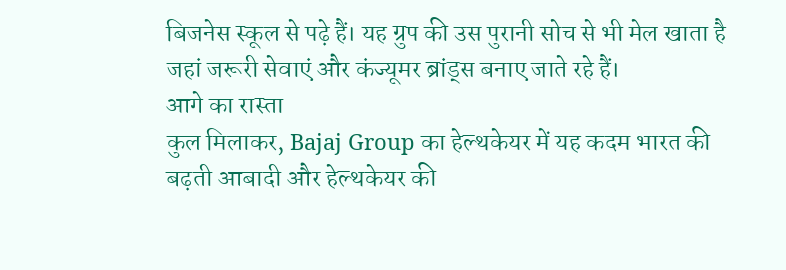बिजनेस स्कूल से पढ़े हैं। यह ग्रुप की उस पुरानी सोच से भी मेल खाता है जहां जरूरी सेवाएं और कंज्यूमर ब्रांड्स बनाए जाते रहे हैं।
आगे का रास्ता
कुल मिलाकर, Bajaj Group का हेल्थकेयर में यह कदम भारत की बढ़ती आबादी और हेल्थकेयर की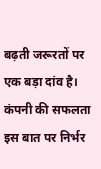बढ़ती जरूरतों पर एक बड़ा दांव है। कंपनी की सफलता इस बात पर निर्भर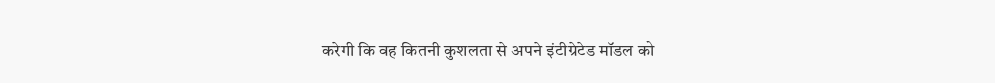करेगी कि वह कितनी कुशलता से अपने इंटीग्रेटेड मॉडल को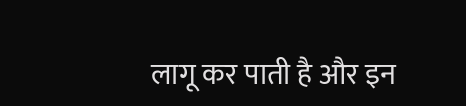लागू कर पाती है और इन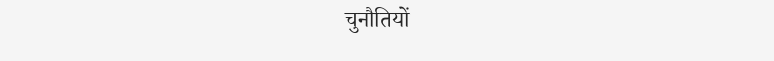चुनौतियों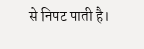से निपट पाती है।